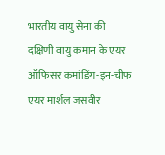भारतीय वायु सेना की दक्षिणी वायु कमान के एयर ऑफिसर कमांडिंग-इन-चीफ एयर मार्शल जसवीर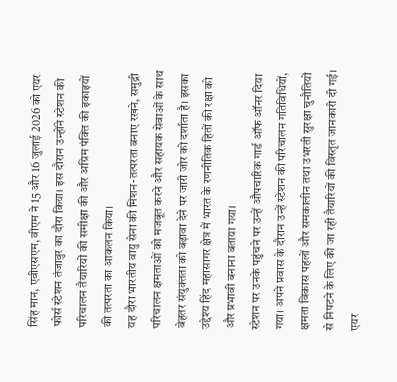सिंह मान, एवीएसएम, वीएम ने 15 और 16 जुलाई 2026 को एयर फोर्स स्टेशन तंजावुर का दौरा किया। इस दौरान उन्होंने स्टेशन की परिचालन तैयारियों की समीक्षा की और अग्रिम पंक्ति की इकाइयों की तत्परता का आकलन किया।
यह दौरा भारतीय वायु सेना की मिशन-तत्परता बनाए रखने, समुद्री परिचालन क्षमताओं को मजबूत करने और सहायक सेवाओं के साथ बेहतर संयुक्तता को बढ़ावा देने पर जारी जोर को दर्शाता है। इसका उद्देश्य हिंद महासागर क्षेत्र में भारत के रणनीतिक हितों की रक्षा को और प्रभावी बनाना बताया गया।
स्टेशन पर उनके पहुंचने पर उन्हें औपचारिक गार्ड ऑफ ऑनर दिया गया। अपने प्रवास के दौरान उन्हें स्टेशन की परिचालन गतिविधियों, क्षमता विकास पहलों और समकालीन तथा उभरती सुरक्षा चुनौतियों से निपटने के लिए की जा रही तैयारियों की विस्तृत जानकारी दी गई।
एयर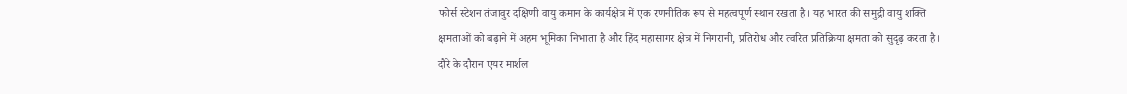फोर्स स्टेशन तंजावुर दक्षिणी वायु कमान के कार्यक्षेत्र में एक रणनीतिक रूप से महत्वपूर्ण स्थान रखता है। यह भारत की समुद्री वायु शक्ति क्षमताओं को बढ़ाने में अहम भूमिका निभाता है और हिंद महासागर क्षेत्र में निगरानी, प्रतिरोध और त्वरित प्रतिक्रिया क्षमता को सुदृढ़ करता है।
दौरे के दौरान एयर मार्शल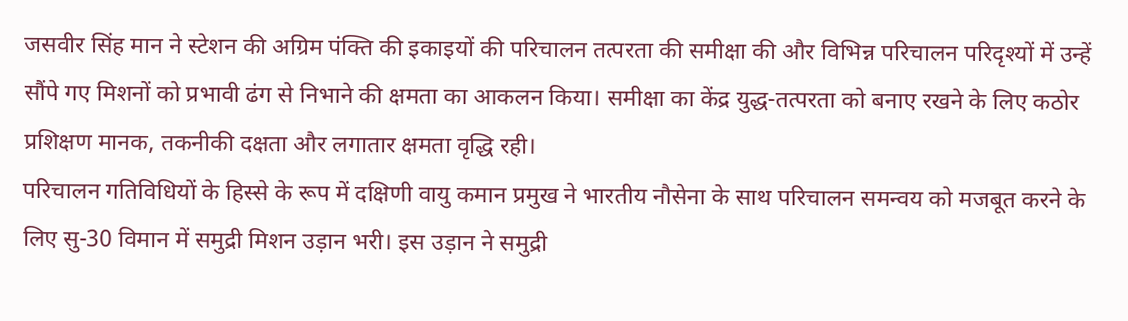जसवीर सिंह मान ने स्टेशन की अग्रिम पंक्ति की इकाइयों की परिचालन तत्परता की समीक्षा की और विभिन्न परिचालन परिदृश्यों में उन्हें सौंपे गए मिशनों को प्रभावी ढंग से निभाने की क्षमता का आकलन किया। समीक्षा का केंद्र युद्ध-तत्परता को बनाए रखने के लिए कठोर प्रशिक्षण मानक, तकनीकी दक्षता और लगातार क्षमता वृद्धि रही।
परिचालन गतिविधियों के हिस्से के रूप में दक्षिणी वायु कमान प्रमुख ने भारतीय नौसेना के साथ परिचालन समन्वय को मजबूत करने के लिए सु-30 विमान में समुद्री मिशन उड़ान भरी। इस उड़ान ने समुद्री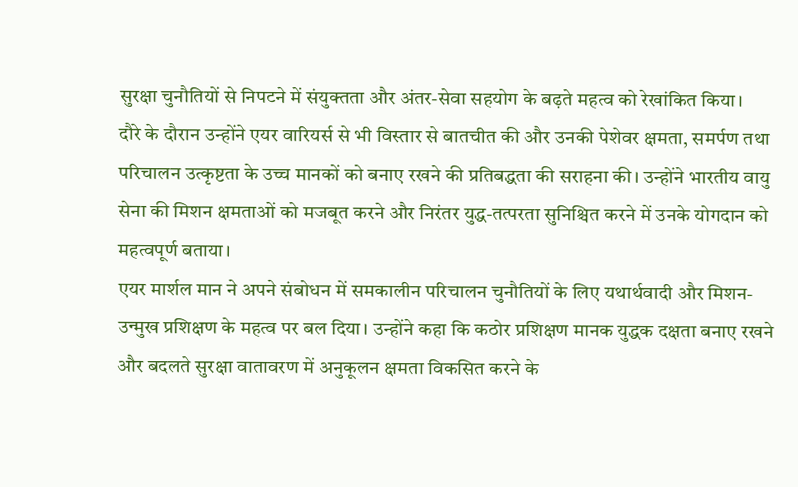सुरक्षा चुनौतियों से निपटने में संयुक्तता और अंतर-सेवा सहयोग के बढ़ते महत्व को रेखांकित किया।
दौरे के दौरान उन्होंने एयर वारियर्स से भी विस्तार से बातचीत की और उनकी पेशेवर क्षमता, समर्पण तथा परिचालन उत्कृष्टता के उच्च मानकों को बनाए रखने की प्रतिबद्धता की सराहना की। उन्होंने भारतीय वायु सेना की मिशन क्षमताओं को मजबूत करने और निरंतर युद्ध-तत्परता सुनिश्चित करने में उनके योगदान को महत्वपूर्ण बताया।
एयर मार्शल मान ने अपने संबोधन में समकालीन परिचालन चुनौतियों के लिए यथार्थवादी और मिशन-उन्मुख प्रशिक्षण के महत्व पर बल दिया। उन्होंने कहा कि कठोर प्रशिक्षण मानक युद्धक दक्षता बनाए रखने और बदलते सुरक्षा वातावरण में अनुकूलन क्षमता विकसित करने के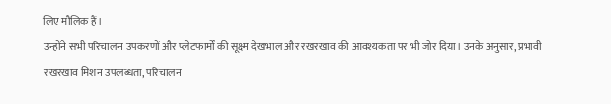लिए मौलिक हैं।
उन्होंने सभी परिचालन उपकरणों और प्लेटफार्मों की सूक्ष्म देखभाल और रखरखाव की आवश्यकता पर भी जोर दिया। उनके अनुसार, प्रभावी रखरखाव मिशन उपलब्धता, परिचालन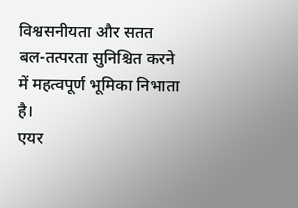विश्वसनीयता और सतत बल-तत्परता सुनिश्चित करने में महत्वपूर्ण भूमिका निभाता है।
एयर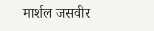मार्शल जसवीर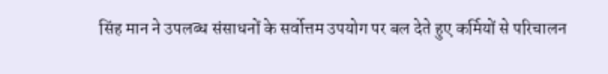सिंह मान ने उपलब्ध संसाधनों के सर्वोत्तम उपयोग पर बल देते हुए कर्मियों से परिचालन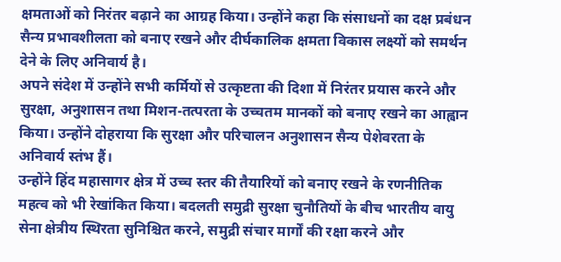क्षमताओं को निरंतर बढ़ाने का आग्रह किया। उन्होंने कहा कि संसाधनों का दक्ष प्रबंधन सैन्य प्रभावशीलता को बनाए रखने और दीर्घकालिक क्षमता विकास लक्ष्यों को समर्थन देने के लिए अनिवार्य है।
अपने संदेश में उन्होंने सभी कर्मियों से उत्कृष्टता की दिशा में निरंतर प्रयास करने और सुरक्षा, अनुशासन तथा मिशन-तत्परता के उच्चतम मानकों को बनाए रखने का आह्वान किया। उन्होंने दोहराया कि सुरक्षा और परिचालन अनुशासन सैन्य पेशेवरता के अनिवार्य स्तंभ हैं।
उन्होंने हिंद महासागर क्षेत्र में उच्च स्तर की तैयारियों को बनाए रखने के रणनीतिक महत्व को भी रेखांकित किया। बदलती समुद्री सुरक्षा चुनौतियों के बीच भारतीय वायु सेना क्षेत्रीय स्थिरता सुनिश्चित करने, समुद्री संचार मार्गों की रक्षा करने और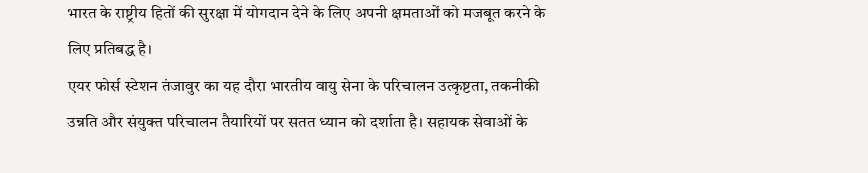भारत के राष्ट्रीय हितों की सुरक्षा में योगदान देने के लिए अपनी क्षमताओं को मजबूत करने के लिए प्रतिबद्ध है।
एयर फोर्स स्टेशन तंजावुर का यह दौरा भारतीय वायु सेना के परिचालन उत्कृष्टता, तकनीकी उन्नति और संयुक्त परिचालन तैयारियों पर सतत ध्यान को दर्शाता है। सहायक सेवाओं के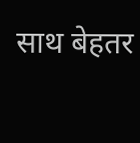साथ बेहतर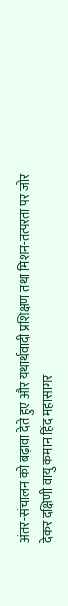अंतर-संचालन को बढ़ावा देते हुए और यथार्थवादी प्रशिक्षण तथा मिशन-तत्परता पर जोर देकर दक्षिणी वायु कमान हिंद महासागर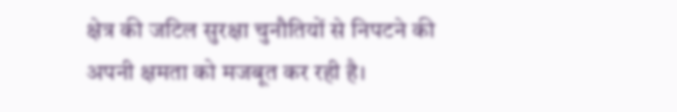क्षेत्र की जटिल सुरक्षा चुनौतियों से निपटने की अपनी क्षमता को मजबूत कर रही है।